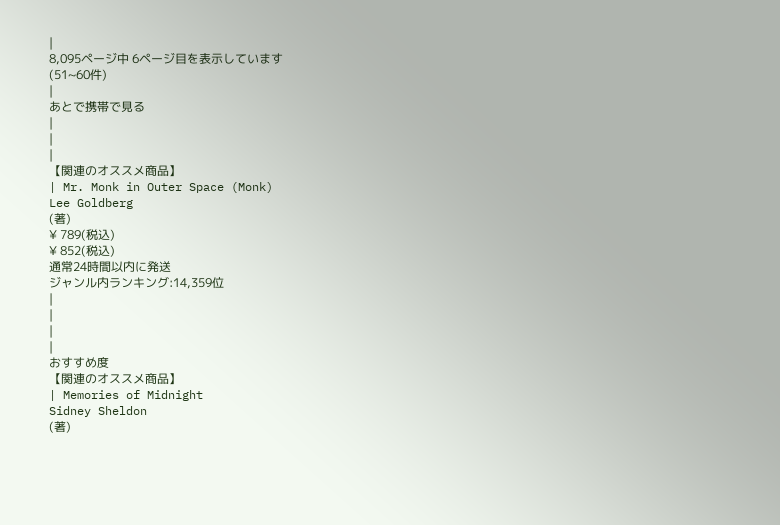|
8,095ページ中 6ページ目を表示しています
(51~60件)
|
あとで携帯で見る
|
|
|
【関連のオススメ商品】
| Mr. Monk in Outer Space (Monk)
Lee Goldberg
(著)
¥ 789(税込)
¥ 852(税込)
通常24時間以内に発送
ジャンル内ランキング:14,359位
|
|
|
|
おすすめ度
【関連のオススメ商品】
| Memories of Midnight
Sidney Sheldon
(著)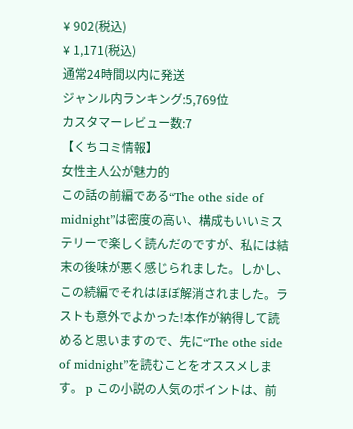¥ 902(税込)
¥ 1,171(税込)
通常24時間以内に発送
ジャンル内ランキング:5,769位
カスタマーレビュー数:7
【くちコミ情報】
女性主人公が魅力的
この話の前編である“The othe side of midnight”は密度の高い、構成もいいミステリーで楽しく読んだのですが、私には結末の後味が悪く感じられました。しかし、この続編でそれはほぼ解消されました。ラストも意外でよかった!本作が納得して読めると思いますので、先に“The othe side of midnight”を読むことをオススメします。 p この小説の人気のポイントは、前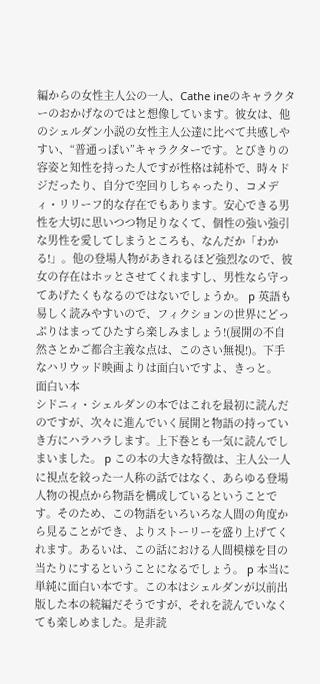編からの女性主人公の一人、Cathe ineのキャラクターのおかげなのではと想像しています。彼女は、他のシェルダン小説の女性主人公達に比べて共感しやすい、“普通っぽい”キャラクターです。とびきりの容姿と知性を持った人ですが性格は純朴で、時々ドジだったり、自分で空回りしちゃったり、コメディ・リリーフ的な存在でもあります。安心できる男性を大切に思いつつ物足りなくて、個性の強い強引な男性を愛してしまうところも、なんだか「わかる!」。他の登場人物があきれるほど強烈なので、彼女の存在はホッとさせてくれますし、男性なら守ってあげたくもなるのではないでしょうか。 p 英語も易しく読みやすいので、フィクションの世界にどっぷりはまってひたすら楽しみましょう!(展開の不自然さとかご都合主義な点は、このさい無視!)。下手なハリウッド映画よりは面白いですよ、きっと。
面白い本
シドニィ・シェルダンの本ではこれを最初に読んだのですが、次々に進んでいく展開と物語の持っていき方にハラハラします。上下巻とも一気に読んでしまいました。 p この本の大きな特徴は、主人公一人に視点を絞った一人称の話ではなく、あらゆる登場人物の視点から物語を構成しているということです。そのため、この物語をいろいろな人間の角度から見ることができ、よりストーリーを盛り上げてくれます。あるいは、この話における人間模様を目の当たりにするということになるでしょう。 p 本当に単純に面白い本です。この本はシェルダンが以前出版した本の続編だそうですが、それを読んでいなくても楽しめました。是非読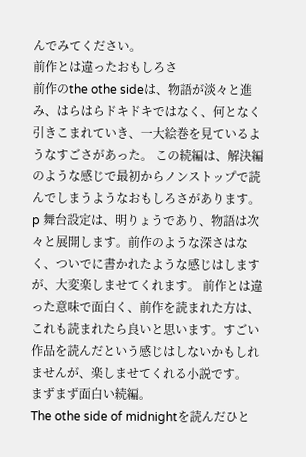んでみてください。
前作とは違ったおもしろさ
前作のthe othe sideは、物語が淡々と進み、はらはらドキドキではなく、何となく引きこまれていき、一大絵巻を見ているようなすごさがあった。 この続編は、解決編のような感じで最初からノンストップで読んでしまうようなおもしろさがあります。 p 舞台設定は、明りょうであり、物語は次々と展開します。前作のような深さはなく、ついでに書かれたような感じはしますが、大変楽しませてくれます。 前作とは違った意味で面白く、前作を読まれた方は、これも読まれたら良いと思います。すごい作品を読んだという感じはしないかもしれませんが、楽しませてくれる小説です。
まずまず面白い続編。
The othe side of midnightを読んだひと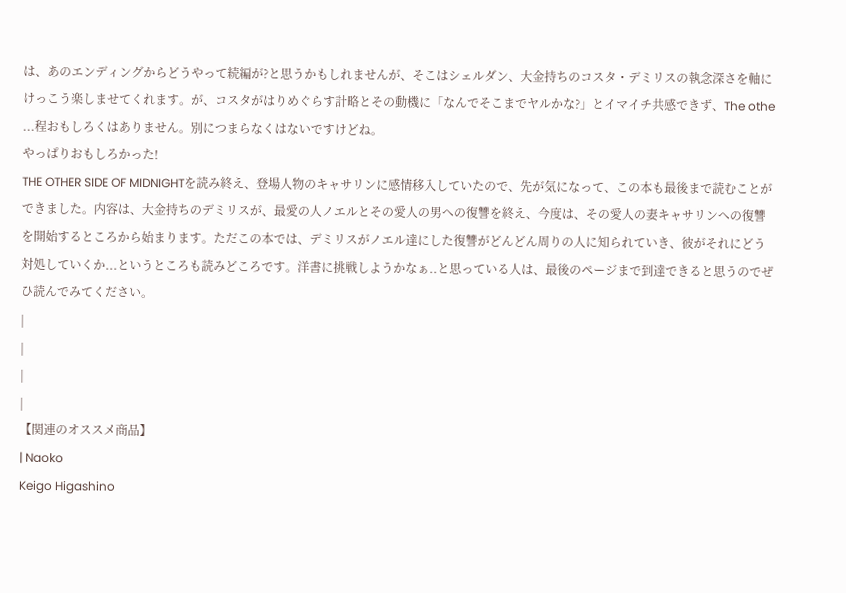は、あのエンディングからどうやって続編が?と思うかもしれませんが、そこはシェルダン、大金持ちのコスタ・デミリスの執念深さを軸にけっこう楽しませてくれます。が、コスタがはりめぐらす計略とその動機に「なんでそこまでヤルかな?」とイマイチ共感できず、The othe ...程おもしろくはありません。別につまらなくはないですけどね。
やっぱりおもしろかった!
THE OTHER SIDE OF MIDNIGHTを読み終え、登場人物のキャサリンに感情移入していたので、先が気になって、この本も最後まで読むことができました。内容は、大金持ちのデミリスが、最愛の人ノエルとその愛人の男への復讐を終え、今度は、その愛人の妻キャサリンへの復讐を開始するところから始まります。ただこの本では、デミリスがノエル達にした復讐がどんどん周りの人に知られていき、彼がそれにどう対処していくか...というところも読みどころです。洋書に挑戦しようかなぁ..と思っている人は、最後のページまで到達できると思うのでぜひ読んでみてください。
|
|
|
|
【関連のオススメ商品】
| Naoko
Keigo Higashino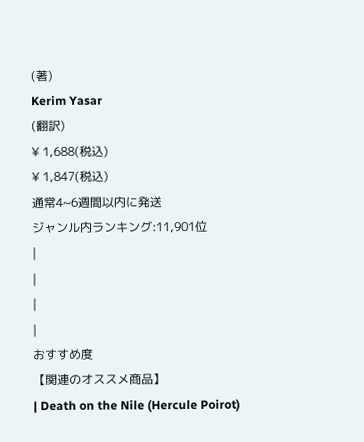(著)
Kerim Yasar
(翻訳)
¥ 1,688(税込)
¥ 1,847(税込)
通常4~6週間以内に発送
ジャンル内ランキング:11,901位
|
|
|
|
おすすめ度
【関連のオススメ商品】
| Death on the Nile (Hercule Poirot)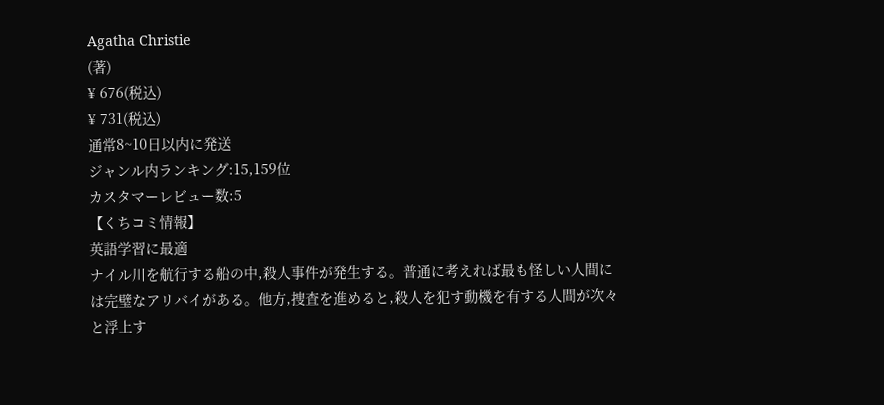Agatha Christie
(著)
¥ 676(税込)
¥ 731(税込)
通常8~10日以内に発送
ジャンル内ランキング:15,159位
カスタマーレビュー数:5
【くちコミ情報】
英語学習に最適
ナイル川を航行する船の中,殺人事件が発生する。普通に考えれば最も怪しい人間には完璧なアリバイがある。他方,捜査を進めると,殺人を犯す動機を有する人間が次々と浮上す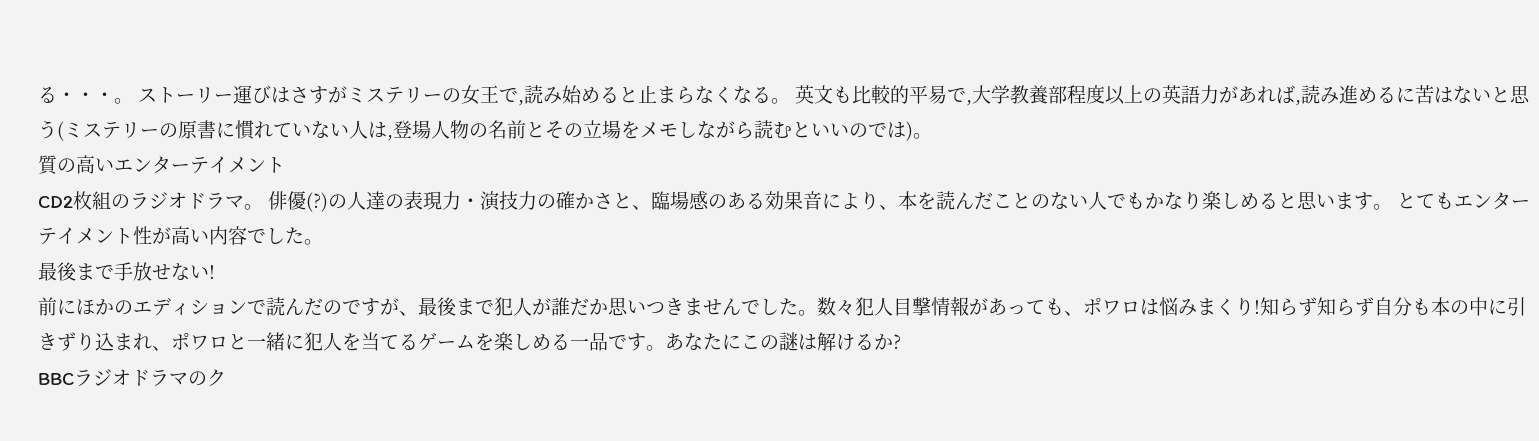る・・・。 ストーリー運びはさすがミステリーの女王で,読み始めると止まらなくなる。 英文も比較的平易で,大学教養部程度以上の英語力があれば,読み進めるに苦はないと思う(ミステリーの原書に慣れていない人は,登場人物の名前とその立場をメモしながら読むといいのでは)。
質の高いエンターテイメント
CD2枚組のラジオドラマ。 俳優(?)の人達の表現力・演技力の確かさと、臨場感のある効果音により、本を読んだことのない人でもかなり楽しめると思います。 とてもエンターテイメント性が高い内容でした。
最後まで手放せない!
前にほかのエディションで読んだのですが、最後まで犯人が誰だか思いつきませんでした。数々犯人目撃情報があっても、ポワロは悩みまくり!知らず知らず自分も本の中に引きずり込まれ、ポワロと一緒に犯人を当てるゲームを楽しめる一品です。あなたにこの謎は解けるか?
BBCラジオドラマのク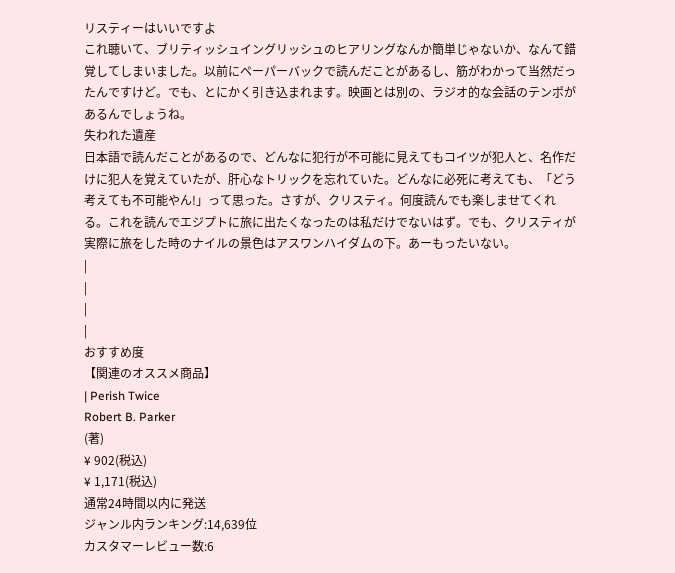リスティーはいいですよ
これ聴いて、ブリティッシュイングリッシュのヒアリングなんか簡単じゃないか、なんて錯覚してしまいました。以前にペーパーバックで読んだことがあるし、筋がわかって当然だったんですけど。でも、とにかく引き込まれます。映画とは別の、ラジオ的な会話のテンポがあるんでしょうね。
失われた遺産
日本語で読んだことがあるので、どんなに犯行が不可能に見えてもコイツが犯人と、名作だけに犯人を覚えていたが、肝心なトリックを忘れていた。どんなに必死に考えても、「どう考えても不可能やん!」って思った。さすが、クリスティ。何度読んでも楽しませてくれる。これを読んでエジプトに旅に出たくなったのは私だけでないはず。でも、クリスティが実際に旅をした時のナイルの景色はアスワンハイダムの下。あーもったいない。
|
|
|
|
おすすめ度
【関連のオススメ商品】
| Perish Twice
Robert B. Parker
(著)
¥ 902(税込)
¥ 1,171(税込)
通常24時間以内に発送
ジャンル内ランキング:14,639位
カスタマーレビュー数:6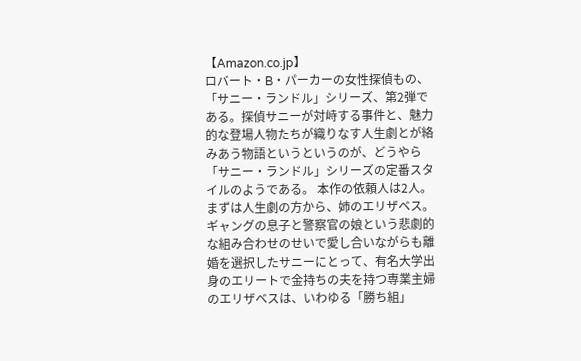【Amazon.co.jp】
ロバート・B・パーカーの女性探偵もの、「サニー・ランドル」シリーズ、第2弾である。探偵サニーが対峙する事件と、魅力的な登場人物たちが織りなす人生劇とが絡みあう物語というというのが、どうやら「サニー・ランドル」シリーズの定番スタイルのようである。 本作の依頼人は2人。まずは人生劇の方から、姉のエリザベス。ギャングの息子と警察官の娘という悲劇的な組み合わせのせいで愛し合いながらも離婚を選択したサニーにとって、有名大学出身のエリートで金持ちの夫を持つ専業主婦のエリザベスは、いわゆる「勝ち組」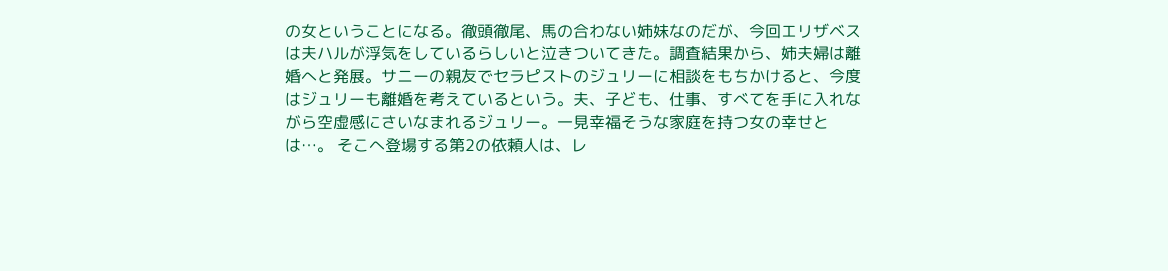の女ということになる。徹頭徹尾、馬の合わない姉妹なのだが、今回エリザベスは夫ハルが浮気をしているらしいと泣きついてきた。調査結果から、姉夫婦は離婚へと発展。サニーの親友でセラピストのジュリーに相談をもちかけると、今度はジュリーも離婚を考えているという。夫、子ども、仕事、すべてを手に入れながら空虚感にさいなまれるジュリー。一見幸福そうな家庭を持つ女の幸せとは…。 そこへ登場する第2の依頼人は、レ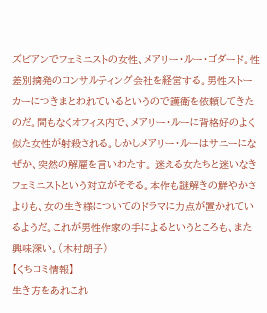ズビアンでフェミニストの女性、メアリー・ルー・ゴダード。性差別摘発のコンサルティング会社を経営する。男性ストーカーにつきまとわれているというので護衛を依頼してきたのだ。間もなくオフィス内で、メアリー・ルーに背格好のよく似た女性が射殺される。しかしメアリー・ルーはサニーになぜか、突然の解雇を言いわたす。 迷える女たちと迷いなきフェミニストという対立がそそる。本作も謎解きの鮮やかさよりも、女の生き様についてのドラマに力点が置かれているようだ。これが男性作家の手によるというところも、また興味深い。(木村朗子)
【くちコミ情報】
生き方をあれこれ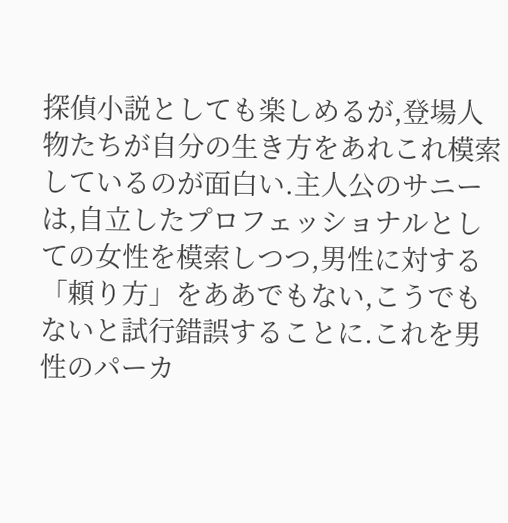探偵小説としても楽しめるが,登場人物たちが自分の生き方をあれこれ模索しているのが面白い.主人公のサニーは,自立したプロフェッショナルとしての女性を模索しつつ,男性に対する「頼り方」をああでもない,こうでもないと試行錯誤することに.これを男性のパーカ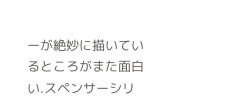ーが絶妙に描いているところがまた面白い.スペンサーシリ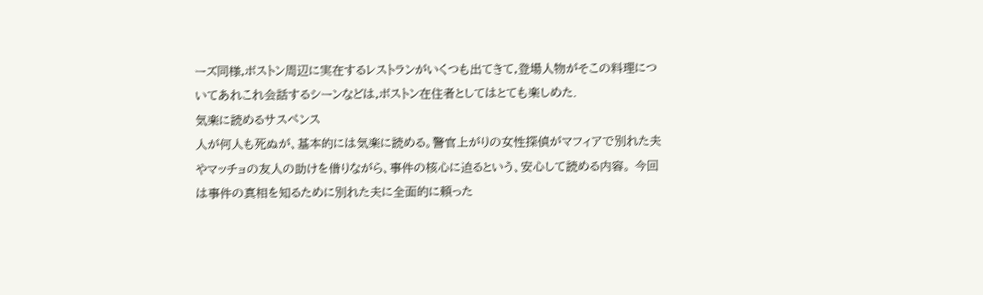ーズ同様,ボストン周辺に実在するレストランがいくつも出てきて,登場人物がそこの料理についてあれこれ会話するシーンなどは,ボストン在住者としてはとても楽しめた.
気楽に読めるサスペンス
人が何人も死ぬが、基本的には気楽に読める。警官上がりの女性探偵がマフィアで別れた夫やマッチョの友人の助けを借りながら、事件の核心に迫るという、安心して読める内容。 今回は事件の真相を知るために別れた夫に全面的に頼った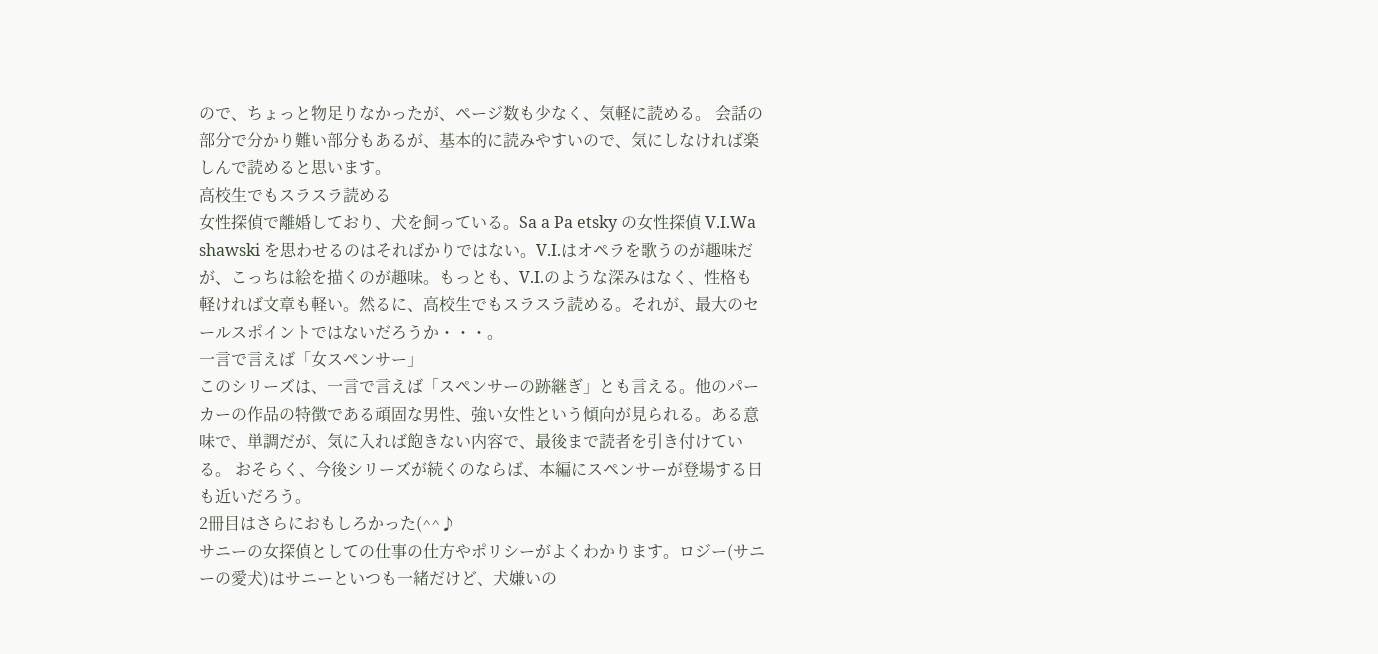ので、ちょっと物足りなかったが、ページ数も少なく、気軽に読める。 会話の部分で分かり難い部分もあるが、基本的に読みやすいので、気にしなければ楽しんで読めると思います。
高校生でもスラスラ読める
女性探偵で離婚しており、犬を飼っている。Sa a Pa etsky の女性探偵 V.I.Wa shawski を思わせるのはそればかりではない。V.I.はオペラを歌うのが趣味だが、こっちは絵を描くのが趣味。もっとも、V.I.のような深みはなく、性格も軽ければ文章も軽い。然るに、高校生でもスラスラ読める。それが、最大のセールスポイントではないだろうか・・・。
一言で言えば「女スペンサー」
このシリーズは、一言で言えば「スペンサーの跡継ぎ」とも言える。他のパーカーの作品の特徴である頑固な男性、強い女性という傾向が見られる。ある意味で、単調だが、気に入れば飽きない内容で、最後まで読者を引き付けている。 おそらく、今後シリーズが続くのならば、本編にスペンサーが登場する日も近いだろう。
2冊目はさらにおもしろかった(^^♪
サニーの女探偵としての仕事の仕方やポリシーがよくわかります。ロジー(サニーの愛犬)はサニーといつも一緒だけど、犬嫌いの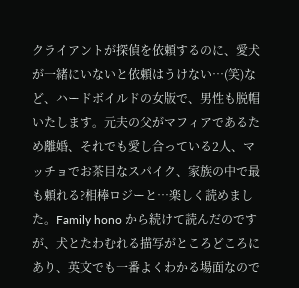クライアントが探偵を依頼するのに、愛犬が一緒にいないと依頼はうけない…(笑)など、ハードボイルドの女版で、男性も脱帽いたします。元夫の父がマフィアであるため離婚、それでも愛し合っている2人、マッチョでお茶目なスパイク、家族の中で最も頼れる?相棒ロジーと…楽しく読めました。Family hono から続けて読んだのですが、犬とたわむれる描写がところどころにあり、英文でも一番よくわかる場面なので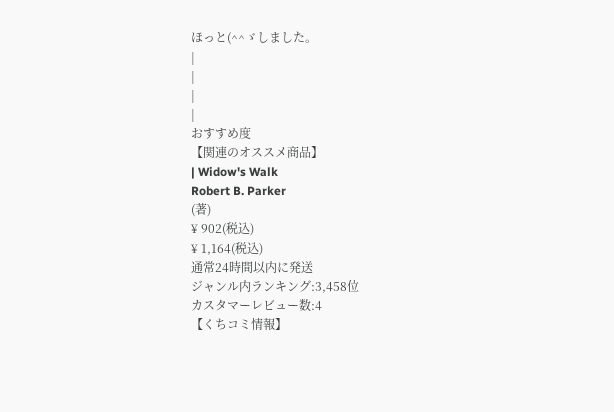ほっと(^^ゞしました。
|
|
|
|
おすすめ度
【関連のオススメ商品】
| Widow's Walk
Robert B. Parker
(著)
¥ 902(税込)
¥ 1,164(税込)
通常24時間以内に発送
ジャンル内ランキング:3,458位
カスタマーレビュー数:4
【くちコミ情報】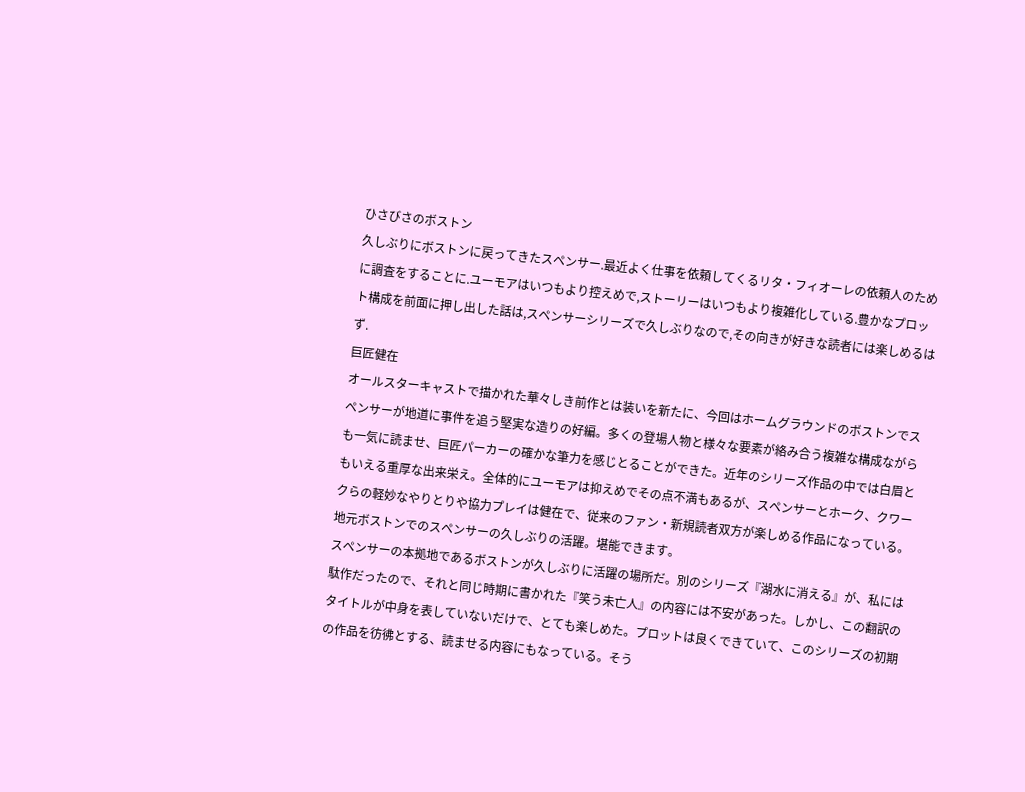ひさびさのボストン
久しぶりにボストンに戻ってきたスペンサー.最近よく仕事を依頼してくるリタ・フィオーレの依頼人のために調査をすることに.ユーモアはいつもより控えめで,ストーリーはいつもより複雑化している.豊かなプロット構成を前面に押し出した話は,スペンサーシリーズで久しぶりなので,その向きが好きな読者には楽しめるはず.
巨匠健在
オールスターキャストで描かれた華々しき前作とは装いを新たに、今回はホームグラウンドのボストンでスペンサーが地道に事件を追う堅実な造りの好編。多くの登場人物と様々な要素が絡み合う複雑な構成ながらも一気に読ませ、巨匠パーカーの確かな筆力を感じとることができた。近年のシリーズ作品の中では白眉ともいえる重厚な出来栄え。全体的にユーモアは抑えめでその点不満もあるが、スペンサーとホーク、クワークらの軽妙なやりとりや協力プレイは健在で、従来のファン・新規読者双方が楽しめる作品になっている。
地元ボストンでのスペンサーの久しぶりの活躍。堪能できます。
スペンサーの本拠地であるボストンが久しぶりに活躍の場所だ。別のシリーズ『湖水に消える』が、私には駄作だったので、それと同じ時期に書かれた『笑う未亡人』の内容には不安があった。しかし、この翻訳のタイトルが中身を表していないだけで、とても楽しめた。プロットは良くできていて、このシリーズの初期の作品を彷彿とする、読ませる内容にもなっている。そう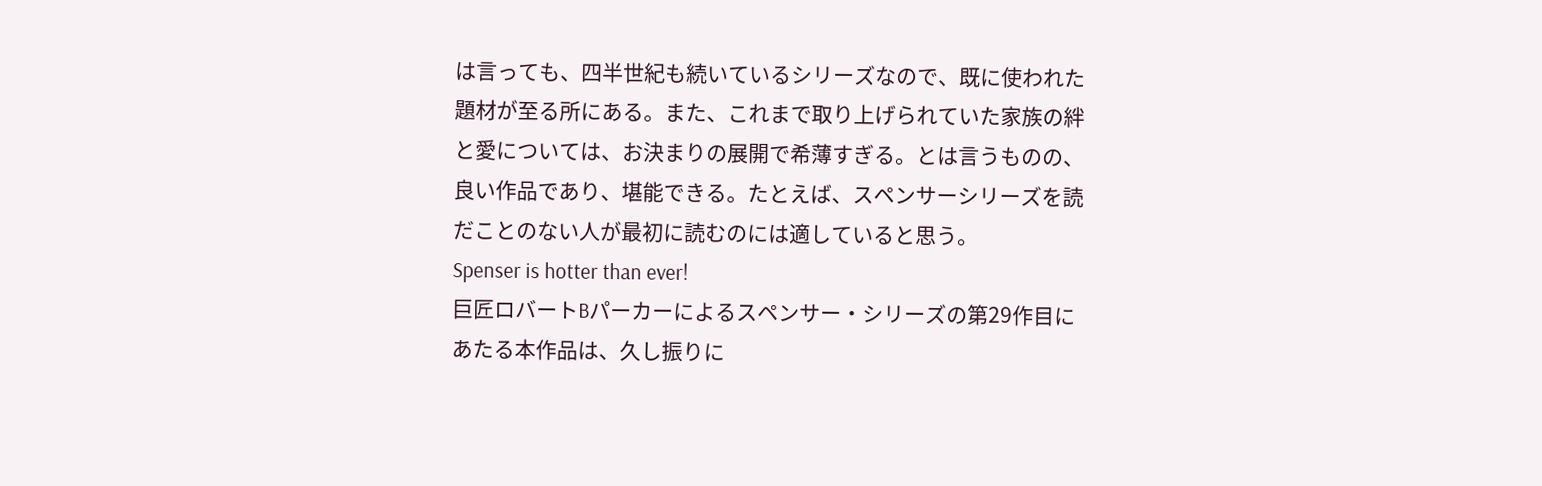は言っても、四半世紀も続いているシリーズなので、既に使われた題材が至る所にある。また、これまで取り上げられていた家族の絆と愛については、お決まりの展開で希薄すぎる。とは言うものの、良い作品であり、堪能できる。たとえば、スペンサーシリーズを読だことのない人が最初に読むのには適していると思う。
Spenser is hotter than ever!
巨匠ロバートBパーカーによるスペンサー・シリーズの第29作目にあたる本作品は、久し振りに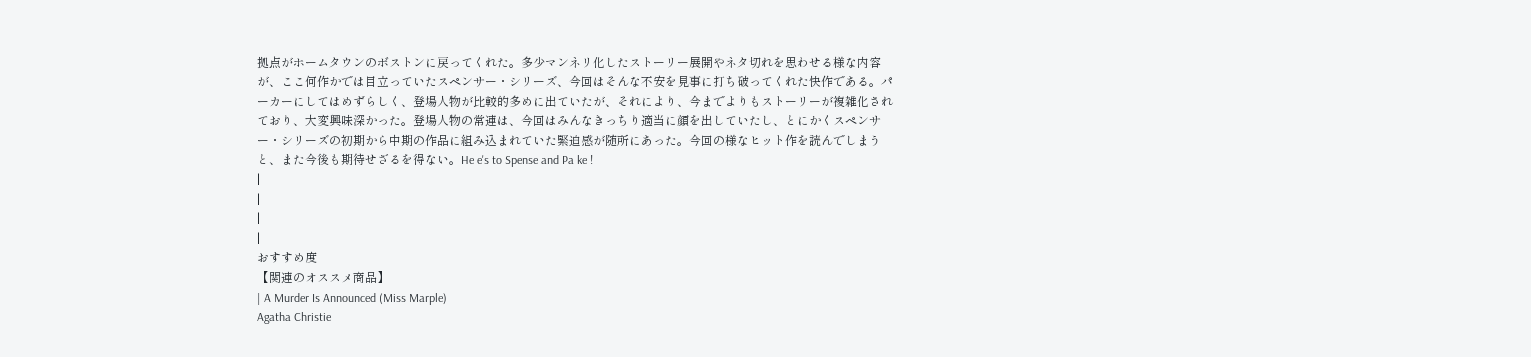拠点がホームタウンのボストンに戻ってくれた。多少マンネリ化したストーリー展開やネタ切れを思わせる様な内容が、ここ何作かでは目立っていたスペンサー・シリーズ、今回はそんな不安を見事に打ち破ってくれた快作である。パーカーにしてはめずらしく、登場人物が比較的多めに出ていたが、それにより、今までよりもストーリーが複雑化されており、大変興味深かった。登場人物の常連は、今回はみんなきっちり適当に顔を出していたし、とにかくスペンサー・シリーズの初期から中期の作品に組み込まれていた緊迫感が随所にあった。今回の様なヒット作を読んでしまうと、また今後も期待せざるを得ない。He e's to Spense and Pa ke !
|
|
|
|
おすすめ度
【関連のオススメ商品】
| A Murder Is Announced (Miss Marple)
Agatha Christie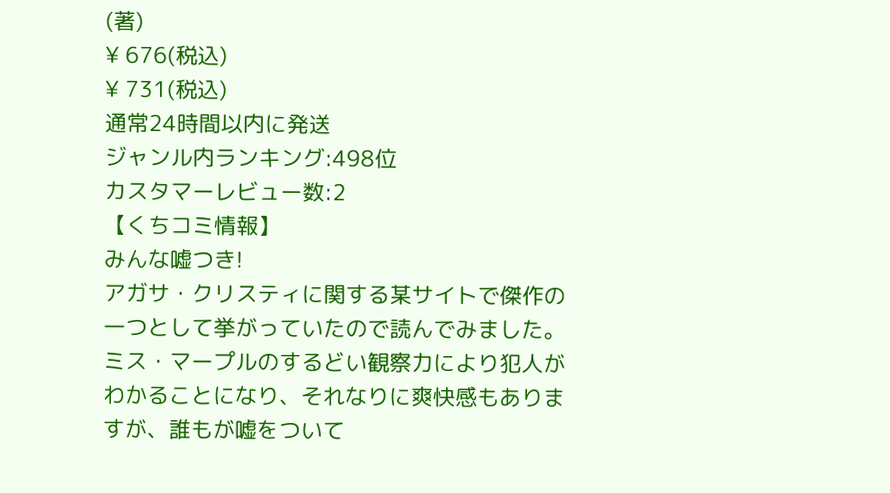(著)
¥ 676(税込)
¥ 731(税込)
通常24時間以内に発送
ジャンル内ランキング:498位
カスタマーレビュー数:2
【くちコミ情報】
みんな嘘つき!
アガサ・クリスティに関する某サイトで傑作の一つとして挙がっていたので読んでみました。ミス・マープルのするどい観察力により犯人がわかることになり、それなりに爽快感もありますが、誰もが嘘をついて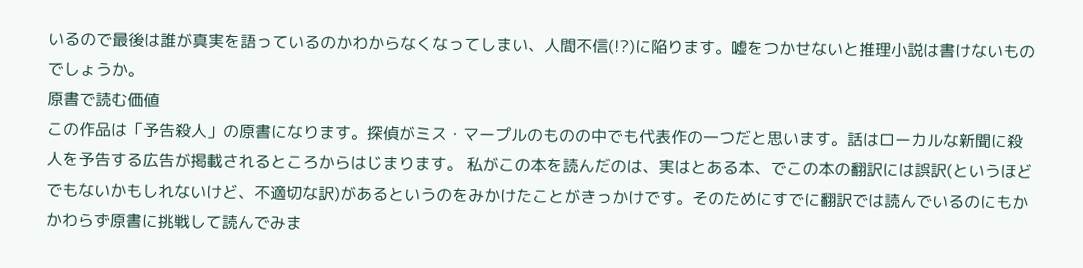いるので最後は誰が真実を語っているのかわからなくなってしまい、人間不信(!?)に陥ります。嘘をつかせないと推理小説は書けないものでしょうか。
原書で読む価値
この作品は「予告殺人」の原書になります。探偵がミス・マープルのものの中でも代表作の一つだと思います。話はローカルな新聞に殺人を予告する広告が掲載されるところからはじまります。 私がこの本を読んだのは、実はとある本、でこの本の翻訳には誤訳(というほどでもないかもしれないけど、不適切な訳)があるというのをみかけたことがきっかけです。そのためにすでに翻訳では読んでいるのにもかかわらず原書に挑戦して読んでみま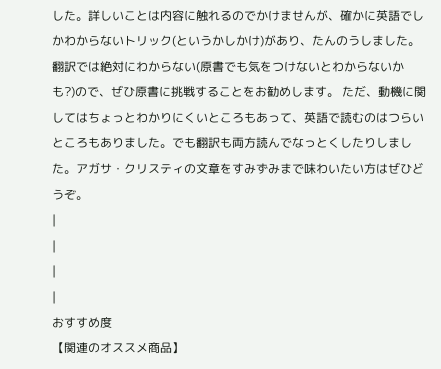した。詳しいことは内容に触れるのでかけませんが、確かに英語でしかわからないトリック(というかしかけ)があり、たんのうしました。翻訳では絶対にわからない(原書でも気をつけないとわからないかも?)ので、ぜひ原書に挑戦することをお勧めします。 ただ、動機に関してはちょっとわかりにくいところもあって、英語で読むのはつらいところもありました。でも翻訳も両方読んでなっとくしたりしました。アガサ・クリスティの文章をすみずみまで味わいたい方はぜひどうぞ。
|
|
|
|
おすすめ度
【関連のオススメ商品】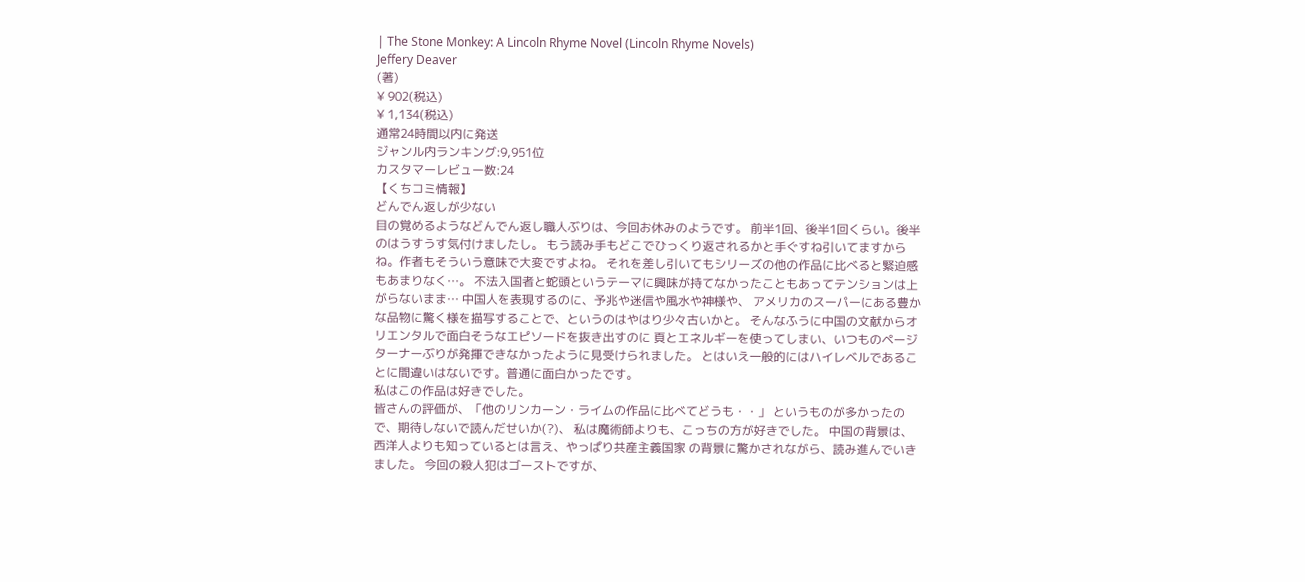| The Stone Monkey: A Lincoln Rhyme Novel (Lincoln Rhyme Novels)
Jeffery Deaver
(著)
¥ 902(税込)
¥ 1,134(税込)
通常24時間以内に発送
ジャンル内ランキング:9,951位
カスタマーレビュー数:24
【くちコミ情報】
どんでん返しが少ない
目の覚めるようなどんでん返し職人ぶりは、今回お休みのようです。 前半1回、後半1回くらい。後半のはうすうす気付けましたし。 もう読み手もどこでひっくり返されるかと手ぐすね引いてますからね。作者もそういう意味で大変ですよね。 それを差し引いてもシリーズの他の作品に比べると緊迫感もあまりなく…。 不法入国者と蛇頭というテーマに興味が持てなかったこともあってテンションは上がらないまま… 中国人を表現するのに、予兆や迷信や風水や神様や、 アメリカのスーパーにある豊かな品物に驚く様を描写することで、というのはやはり少々古いかと。 そんなふうに中国の文献からオリエンタルで面白そうなエピソードを抜き出すのに 頁とエネルギーを使ってしまい、いつものページターナーぶりが発揮できなかったように見受けられました。 とはいえ一般的にはハイレベルであることに間違いはないです。普通に面白かったです。
私はこの作品は好きでした。
皆さんの評価が、「他のリンカーン・ライムの作品に比べてどうも・・」 というものが多かったので、期待しないで読んだせいか(?)、 私は魔術師よりも、こっちの方が好きでした。 中国の背景は、西洋人よりも知っているとは言え、やっぱり共産主義国家 の背景に驚かされながら、読み進んでいきました。 今回の殺人犯はゴーストですが、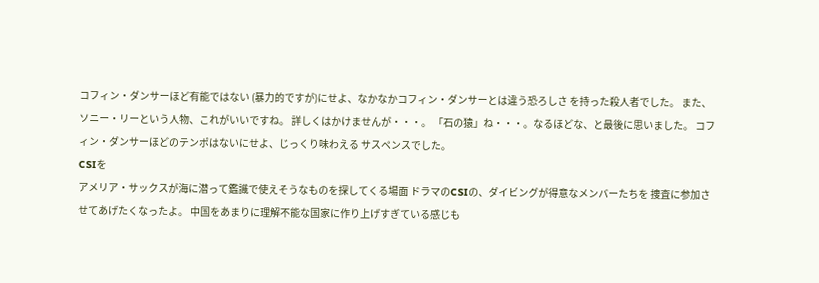コフィン・ダンサーほど有能ではない (暴力的ですが)にせよ、なかなかコフィン・ダンサーとは違う恐ろしさ を持った殺人者でした。 また、ソニー・リーという人物、これがいいですね。 詳しくはかけませんが・・・。 「石の猿」ね・・・。なるほどな、と最後に思いました。 コフィン・ダンサーほどのテンポはないにせよ、じっくり味わえる サスペンスでした。
CSIを
アメリア・サックスが海に潜って鑑識で使えそうなものを探してくる場面 ドラマのCSIの、ダイビングが得意なメンバーたちを 捜査に参加させてあげたくなったよ。 中国をあまりに理解不能な国家に作り上げすぎている感じも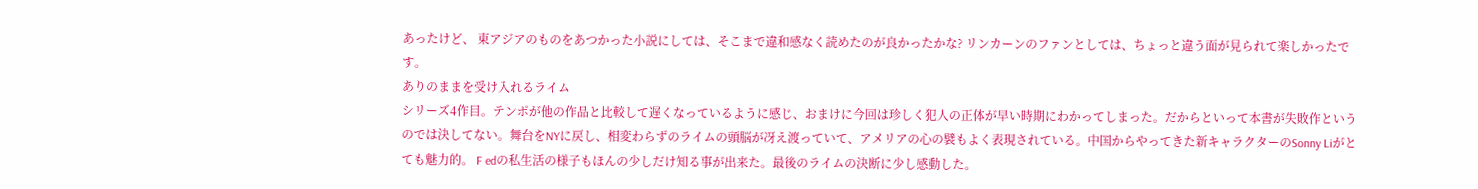あったけど、 東アジアのものをあつかった小説にしては、そこまで違和感なく読めたのが良かったかな? リンカーンのファンとしては、ちょっと違う面が見られて楽しかったです。
ありのままを受け入れるライム
シリーズ4作目。テンポが他の作品と比較して遅くなっているように感じ、おまけに今回は珍しく犯人の正体が早い時期にわかってしまった。だからといって本書が失敗作というのでは決してない。舞台をNYに戻し、相変わらずのライムの頭脳が冴え渡っていて、アメリアの心の襞もよく表現されている。中国からやってきた新キャラクターのSonny Liがとても魅力的。 F edの私生活の様子もほんの少しだけ知る事が出来た。最後のライムの決断に少し感動した。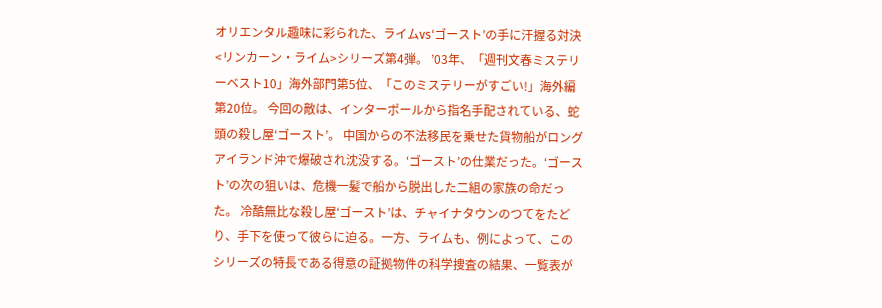オリエンタル趣味に彩られた、ライムvs‘ゴースト’の手に汗握る対決
<リンカーン・ライム>シリーズ第4弾。 ’03年、「週刊文春ミステリーベスト10」海外部門第5位、「このミステリーがすごい!」海外編第20位。 今回の敵は、インターポールから指名手配されている、蛇頭の殺し屋‘ゴースト’。 中国からの不法移民を乗せた貨物船がロングアイランド沖で爆破され沈没する。‘ゴースト’の仕業だった。‘ゴースト’の次の狙いは、危機一髪で船から脱出した二組の家族の命だった。 冷酷無比な殺し屋‘ゴースト’は、チャイナタウンのつてをたどり、手下を使って彼らに迫る。一方、ライムも、例によって、このシリーズの特長である得意の証拠物件の科学捜査の結果、一覧表が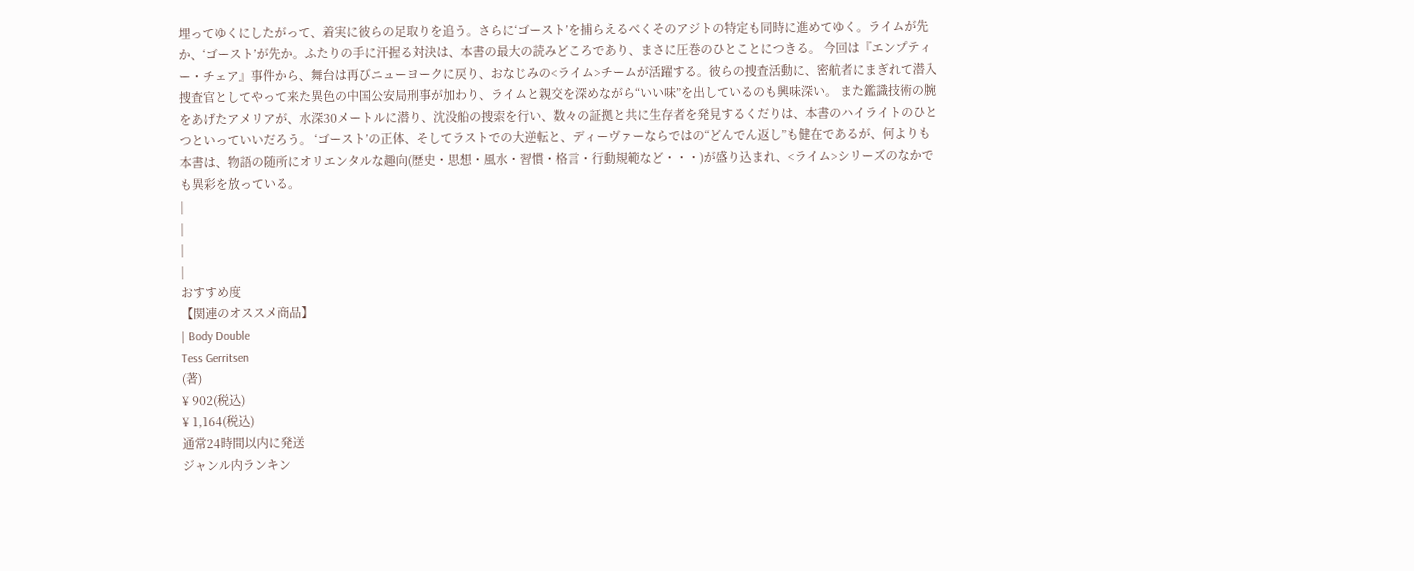埋ってゆくにしたがって、着実に彼らの足取りを追う。さらに‘ゴースト’を捕らえるべくそのアジトの特定も同時に進めてゆく。ライムが先か、‘ゴースト’が先か。ふたりの手に汗握る対決は、本書の最大の読みどころであり、まさに圧巻のひとことにつきる。 今回は『エンプティー・チェア』事件から、舞台は再びニューヨークに戻り、おなじみの<ライム>チームが活躍する。彼らの捜査活動に、密航者にまぎれて潜入捜査官としてやって来た異色の中国公安局刑事が加わり、ライムと親交を深めながら“いい味”を出しているのも興味深い。 また鑑識技術の腕をあげたアメリアが、水深30メートルに潜り、沈没船の捜索を行い、数々の証拠と共に生存者を発見するくだりは、本書のハイライトのひとつといっていいだろう。 ‘ゴースト’の正体、そしてラストでの大逆転と、ディーヴァーならではの“どんでん返し”も健在であるが、何よりも本書は、物語の随所にオリエンタルな趣向(歴史・思想・風水・習慣・格言・行動規範など・・・)が盛り込まれ、<ライム>シリーズのなかでも異彩を放っている。
|
|
|
|
おすすめ度
【関連のオススメ商品】
| Body Double
Tess Gerritsen
(著)
¥ 902(税込)
¥ 1,164(税込)
通常24時間以内に発送
ジャンル内ランキン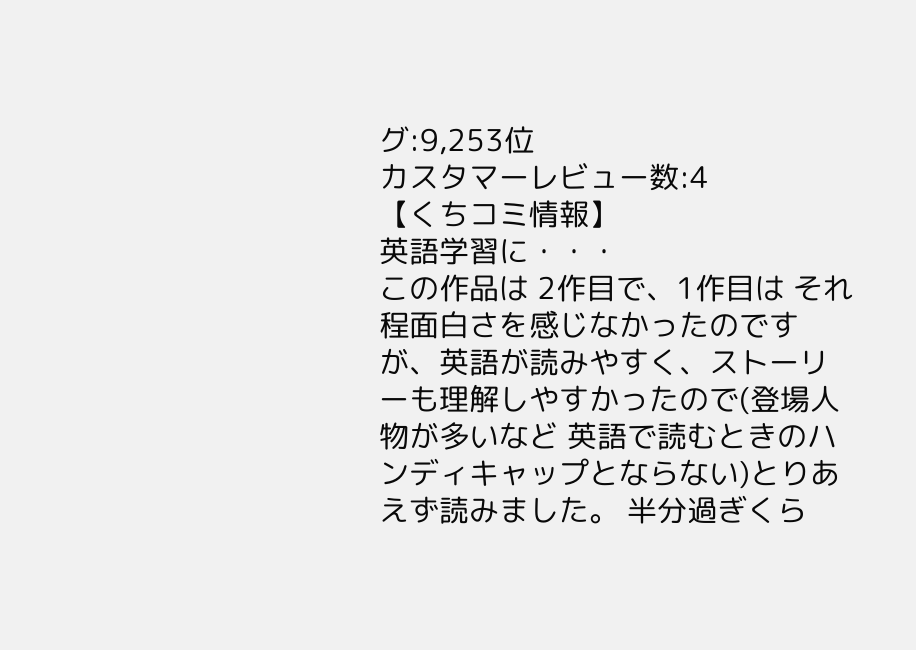グ:9,253位
カスタマーレビュー数:4
【くちコミ情報】
英語学習に・・・
この作品は 2作目で、1作目は それ程面白さを感じなかったのですが、英語が読みやすく、ストーリーも理解しやすかったので(登場人物が多いなど 英語で読むときのハンディキャップとならない)とりあえず読みました。 半分過ぎくら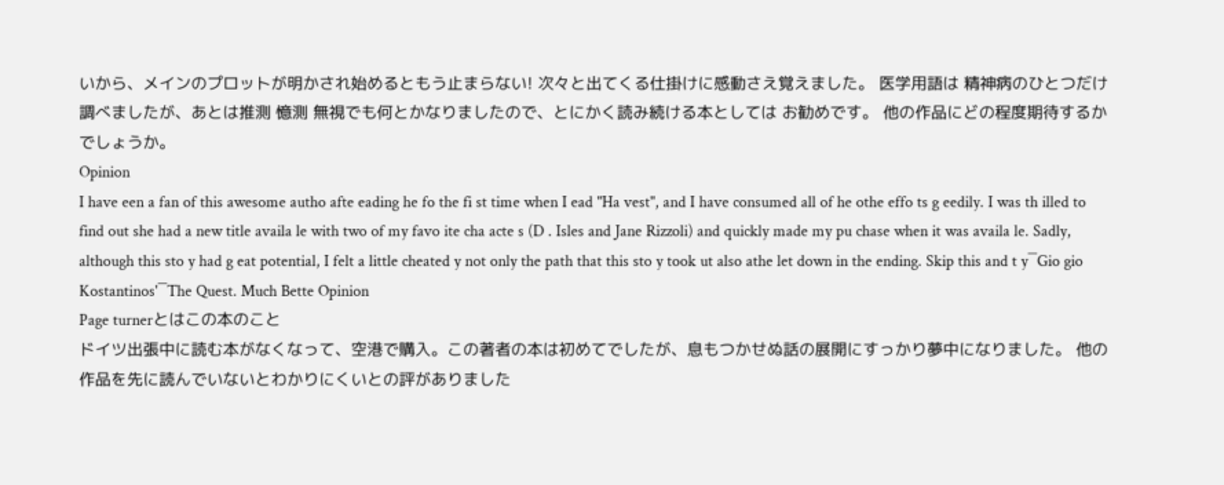いから、メインのプロットが明かされ始めるともう止まらない! 次々と出てくる仕掛けに感動さえ覚えました。 医学用語は 精神病のひとつだけ調べましたが、あとは推測 憶測 無視でも何とかなりましたので、とにかく読み続ける本としては お勧めです。 他の作品にどの程度期待するかでしょうか。
Opinion
I have een a fan of this awesome autho afte eading he fo the fi st time when I ead "Ha vest", and I have consumed all of he othe effo ts g eedily. I was th illed to find out she had a new title availa le with two of my favo ite cha acte s (D . Isles and Jane Rizzoli) and quickly made my pu chase when it was availa le. Sadly, although this sto y had g eat potential, I felt a little cheated y not only the path that this sto y took ut also athe let down in the ending. Skip this and t y‾Gio gio Kostantinos'‾The Quest. Much Bette Opinion
Page turnerとはこの本のこと
ドイツ出張中に読む本がなくなって、空港で購入。この著者の本は初めてでしたが、息もつかせぬ話の展開にすっかり夢中になりました。 他の作品を先に読んでいないとわかりにくいとの評がありました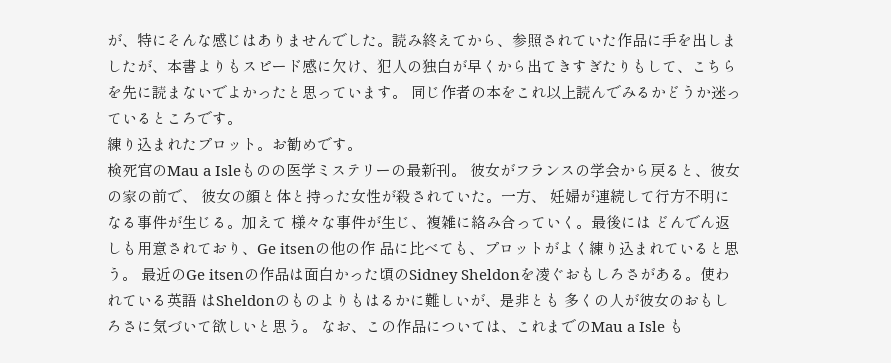が、特にそんな感じはありませんでした。読み終えてから、参照されていた作品に手を出しましたが、本書よりもスピード感に欠け、犯人の独白が早くから出てきすぎたりもして、こちらを先に読まないでよかったと思っています。 同じ作者の本をこれ以上読んでみるかどうか迷っているところです。
練り込まれたプロット。お勧めです。
検死官のMau a Isleものの医学ミステリーの最新刊。 彼女がフランスの学会から戻ると、彼女の家の前で、 彼女の顔と体と持った女性が殺されていた。一方、 妊婦が連続して行方不明になる事件が生じる。加えて 様々な事件が生じ、複雑に絡み合っていく。最後には どんでん返しも用意されており、Ge itsenの他の作 品に比べても、プロットがよく練り込まれていると思う。 最近のGe itsenの作品は面白かった頃のSidney Sheldonを凌ぐおもしろさがある。使われている英語 はSheldonのものよりもはるかに難しいが、是非とも 多くの人が彼女のおもしろさに気づいて欲しいと思う。 なお、この作品については、これまでのMau a Isle も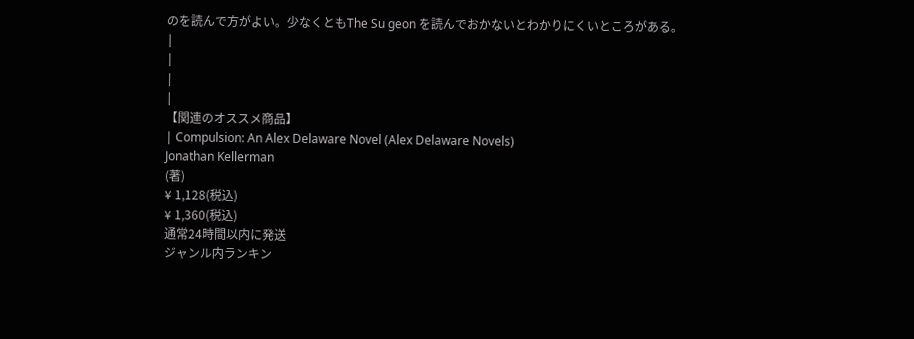のを読んで方がよい。少なくともThe Su geon を読んでおかないとわかりにくいところがある。
|
|
|
|
【関連のオススメ商品】
| Compulsion: An Alex Delaware Novel (Alex Delaware Novels)
Jonathan Kellerman
(著)
¥ 1,128(税込)
¥ 1,360(税込)
通常24時間以内に発送
ジャンル内ランキン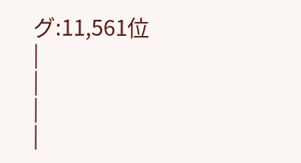グ:11,561位
|
|
|
|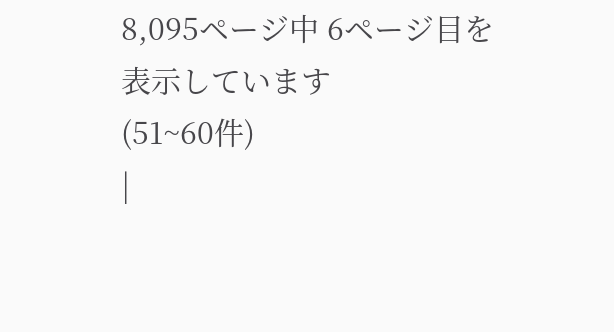8,095ページ中 6ページ目を表示しています
(51~60件)
|